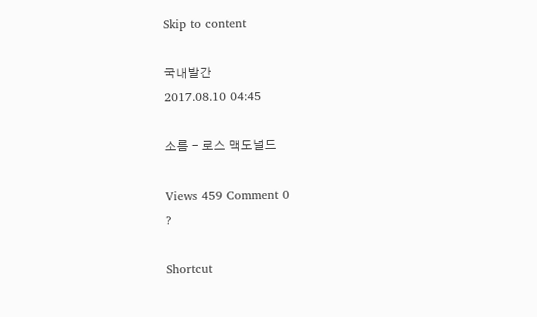Skip to content

국내발간
2017.08.10 04:45

소름 - 로스 맥도널드

Views 459 Comment 0
?

Shortcut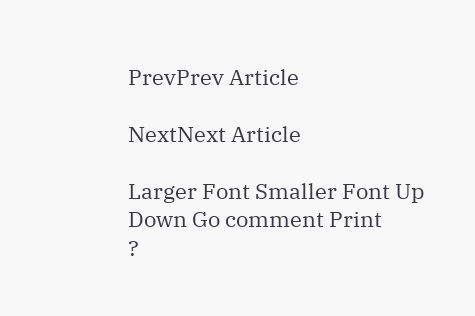PrevPrev Article

NextNext Article

Larger Font Smaller Font Up Down Go comment Print
?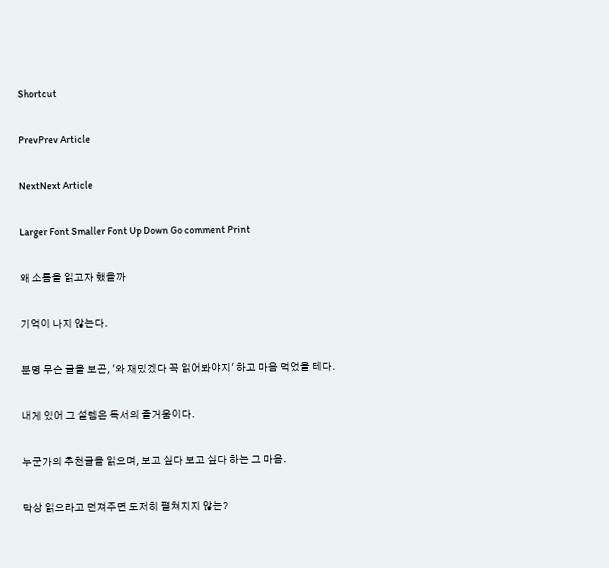Shortcut

PrevPrev Article

NextNext Article

Larger Font Smaller Font Up Down Go comment Print

왜 소름을 읽고자 했을까

기억이 나지 않는다.

분명 무슨 글을 보곤, '와 재밌겠다 꼭 읽어봐야지' 하고 마음 먹었을 테다.

내게 있어 그 설렘은 독서의 즐거움이다.

누군가의 추천글을 읽으며, 보고 싶다 보고 싶다 하는 그 마음.

막상 읽으라고 던져주면 도저히 펼쳐지지 않는?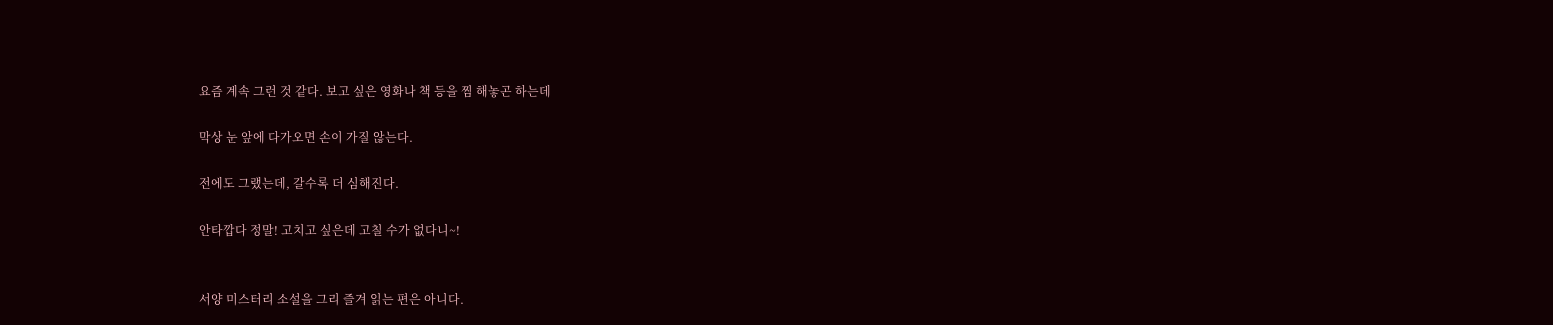요즘 계속 그런 것 같다. 보고 싶은 영화나 책 등을 찜 해놓곤 하는데

막상 눈 앞에 다가오면 손이 가질 않는다.

전에도 그랬는데, 갈수록 더 심해진다.

안타깝다 정말! 고치고 싶은데 고칠 수가 없다니~!


서양 미스터리 소설을 그리 즐겨 읽는 편은 아니다.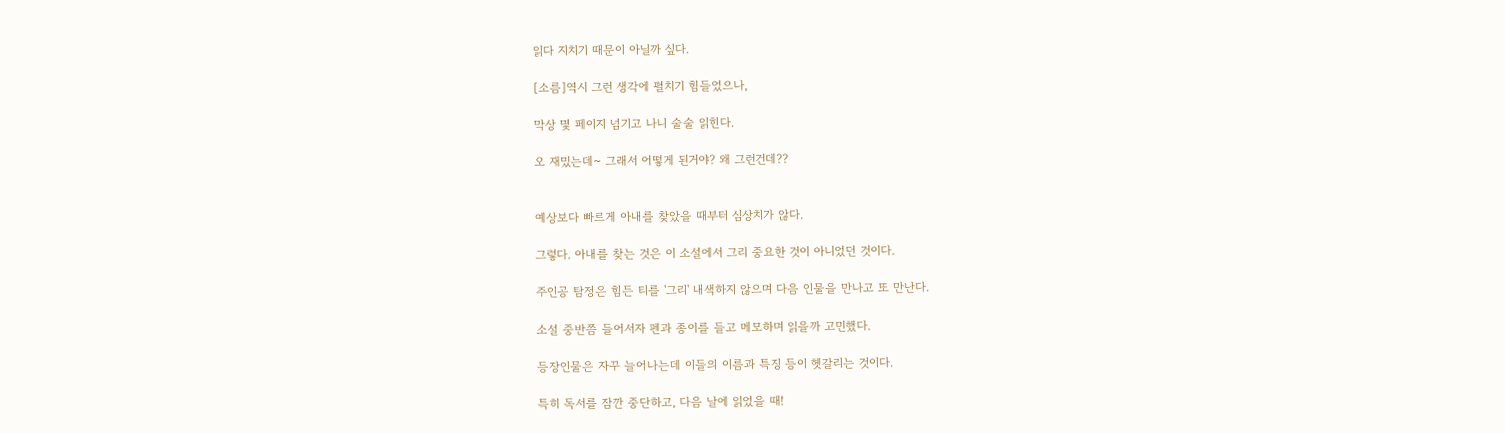읽다 지치기 때문이 아닐까 싶다.

[소름]역시 그런 생각에 펼치기 힘들었으나,

막상 몇 페이지 넘기고 나니 술술 읽힌다.

오 재밌는데~ 그래서 어떻게 된거야? 왜 그런건데??


예상보다 빠르게 아내를 찾았을 때부터 심상치가 않다.

그렇다. 아내를 찾는 것은 이 소설에서 그리 중요한 것이 아니었던 것이다.

주인공 탐정은 힘든 티를 '그리' 내색하지 않으며 다음 인물을 만나고 또 만난다.

소설 중반쯤 들어서자 펜과 종이를 들고 메모하며 읽을까 고민했다.

등장인물은 자꾸 늘어나는데 이들의 이름과 특징 등이 헷갈리는 것이다.

특히 독서를 잠깐 중단하고, 다음 날에 읽었을 때!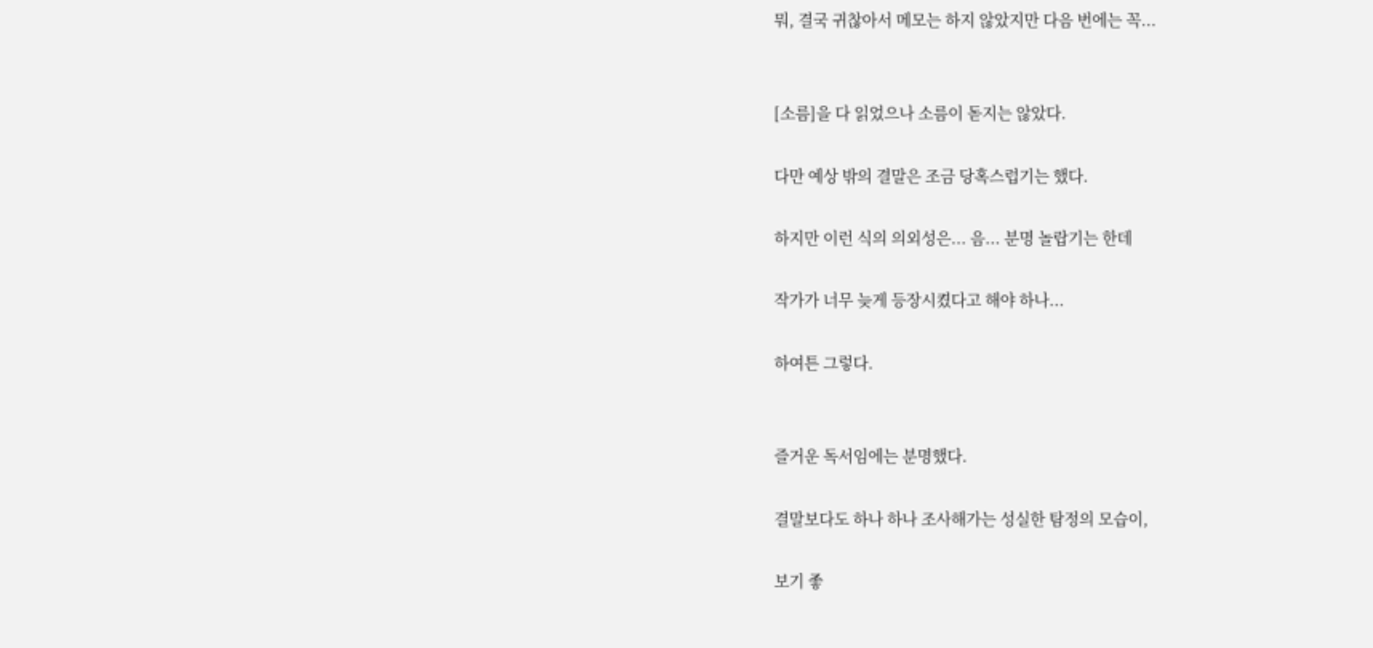뭐, 결국 귀찮아서 메모는 하지 않았지만 다음 번에는 꼭...


[소름]을 다 읽었으나 소름이 돋지는 않았다.

다만 예상 밖의 결말은 조금 당혹스럽기는 했다.

하지만 이런 식의 의외성은... 음... 분명 놀랍기는 한데

작가가 너무 늦게 등장시켰다고 해야 하나...

하여튼 그렇다.


즐거운 독서임에는 분명했다.

결말보다도 하나 하나 조사해가는 성실한 탐정의 모습이,

보기 좋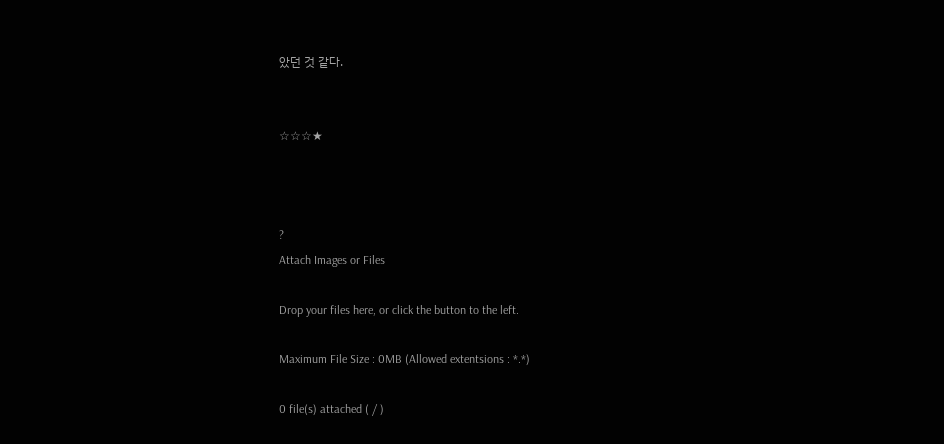았던 것 같다.


☆☆☆★



?
Attach Images or Files

Drop your files here, or click the button to the left.

Maximum File Size : 0MB (Allowed extentsions : *.*)

0 file(s) attached ( / )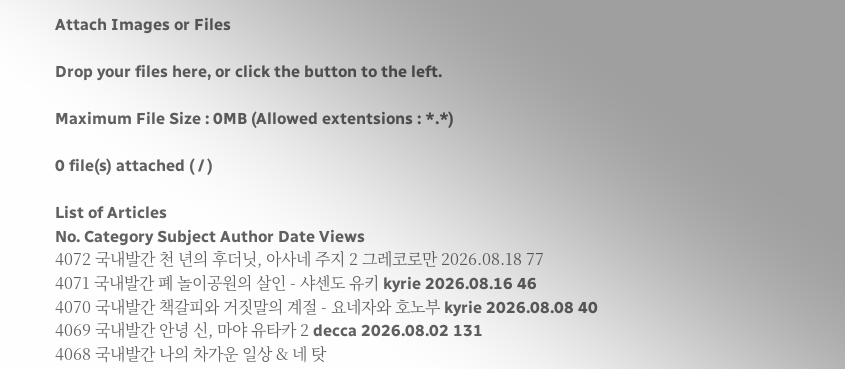Attach Images or Files

Drop your files here, or click the button to the left.

Maximum File Size : 0MB (Allowed extentsions : *.*)

0 file(s) attached ( / )

List of Articles
No. Category Subject Author Date Views
4072 국내발간 천 년의 후더닛, 아사네 주지 2 그레코로만 2026.08.18 77
4071 국내발간 폐 놀이공원의 살인 - 샤센도 유키 kyrie 2026.08.16 46
4070 국내발간 책갈피와 거짓말의 계절 - 요네자와 호노부 kyrie 2026.08.08 40
4069 국내발간 안녕 신, 마야 유타카 2 decca 2026.08.02 131
4068 국내발간 나의 차가운 일상 & 네 탓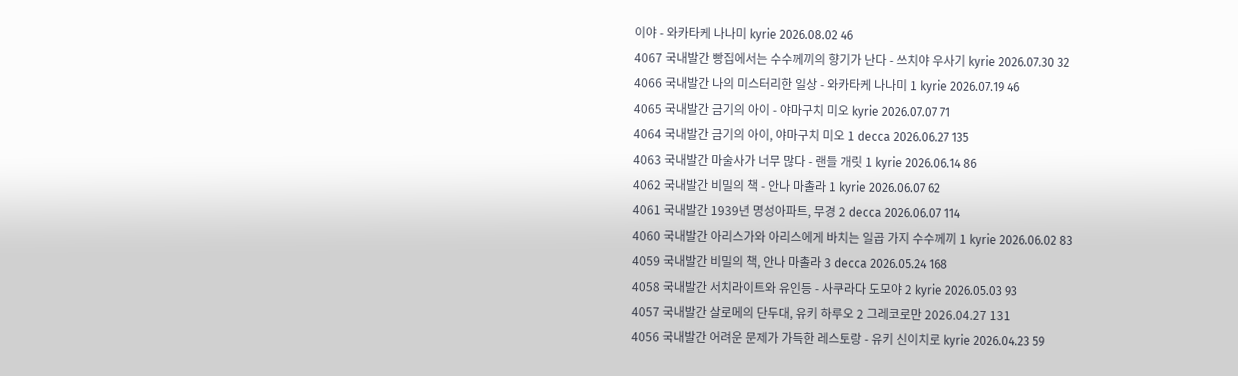이야 - 와카타케 나나미 kyrie 2026.08.02 46
4067 국내발간 빵집에서는 수수께끼의 향기가 난다 - 쓰치야 우사기 kyrie 2026.07.30 32
4066 국내발간 나의 미스터리한 일상 - 와카타케 나나미 1 kyrie 2026.07.19 46
4065 국내발간 금기의 아이 - 야마구치 미오 kyrie 2026.07.07 71
4064 국내발간 금기의 아이, 야마구치 미오 1 decca 2026.06.27 135
4063 국내발간 마술사가 너무 많다 - 랜들 개릿 1 kyrie 2026.06.14 86
4062 국내발간 비밀의 책 - 안나 마촐라 1 kyrie 2026.06.07 62
4061 국내발간 1939년 명성아파트, 무경 2 decca 2026.06.07 114
4060 국내발간 아리스가와 아리스에게 바치는 일곱 가지 수수께끼 1 kyrie 2026.06.02 83
4059 국내발간 비밀의 책, 안나 마촐라 3 decca 2026.05.24 168
4058 국내발간 서치라이트와 유인등 - 사쿠라다 도모야 2 kyrie 2026.05.03 93
4057 국내발간 살로메의 단두대, 유키 하루오 2 그레코로만 2026.04.27 131
4056 국내발간 어려운 문제가 가득한 레스토랑 - 유키 신이치로 kyrie 2026.04.23 59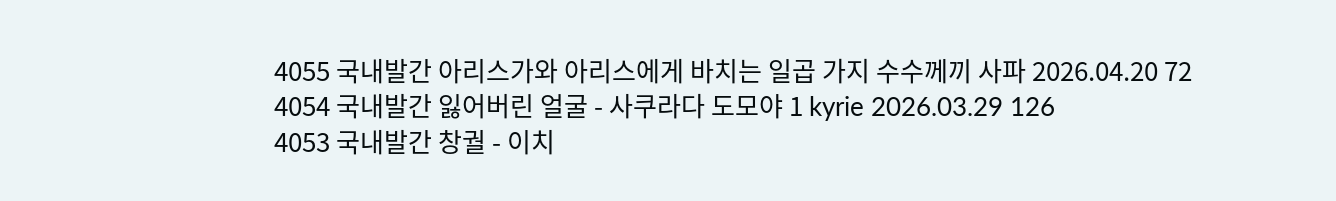4055 국내발간 아리스가와 아리스에게 바치는 일곱 가지 수수께끼 사파 2026.04.20 72
4054 국내발간 잃어버린 얼굴 - 사쿠라다 도모야 1 kyrie 2026.03.29 126
4053 국내발간 창궐 - 이치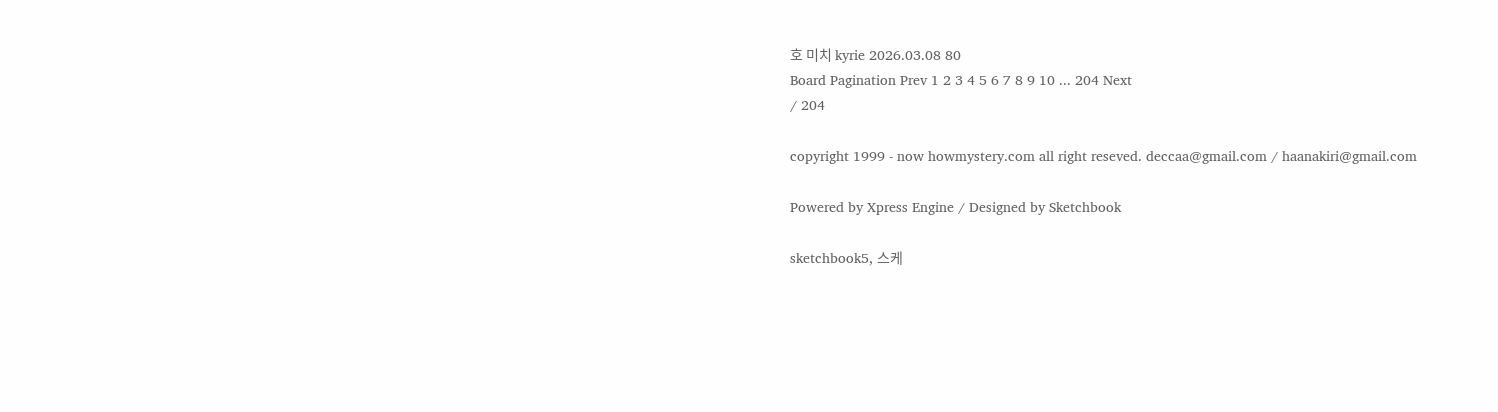호 미치 kyrie 2026.03.08 80
Board Pagination Prev 1 2 3 4 5 6 7 8 9 10 ... 204 Next
/ 204

copyright 1999 - now howmystery.com all right reseved. deccaa@gmail.com / haanakiri@gmail.com

Powered by Xpress Engine / Designed by Sketchbook

sketchbook5, 스케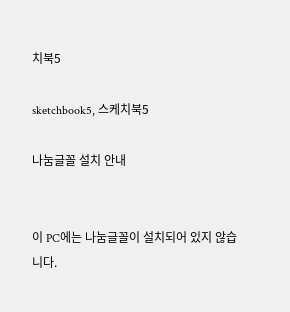치북5

sketchbook5, 스케치북5

나눔글꼴 설치 안내


이 PC에는 나눔글꼴이 설치되어 있지 않습니다.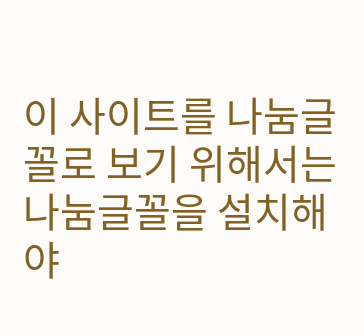이 사이트를 나눔글꼴로 보기 위해서는
나눔글꼴을 설치해야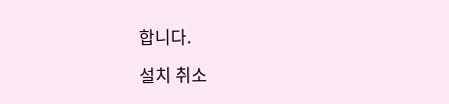합니다.

설치 취소